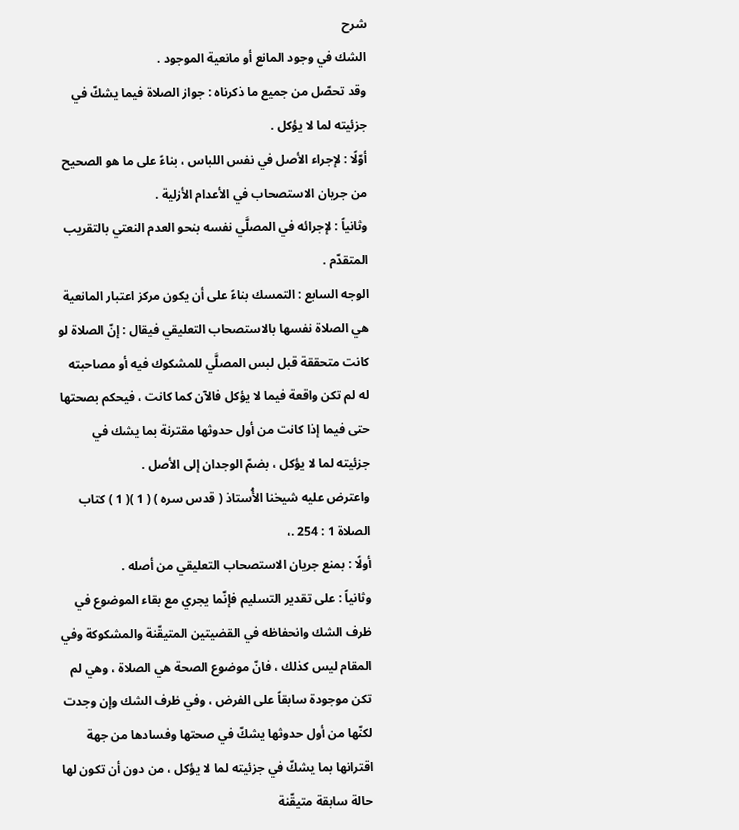شرح
الشك في وجود المانع أو مانعية الموجود .
وقد تحصّل من جميع ما ذكرناه : جواز الصلاة فيما يشكّ في جزئيته لما لا يؤكل .
أوّلًا : لإجراء الأصل في نفس اللباس ، بناءً على ما هو الصحيح من جريان الاستصحاب في الأعدام الأزلية .
وثانياً : لإجرائه في المصلَّي نفسه بنحو العدم النعتي بالتقريب المتقدّم .
الوجه السابع : التمسك بناءً على أن يكون مركز اعتبار المانعية هي الصلاة نفسها بالاستصحاب التعليقي فيقال : إنّ الصلاة لو كانت متحققة قبل لبس المصلَّي للمشكوك فيه أو مصاحبته له لم تكن واقعة فيما لا يؤكل فالآن كما كانت ، فيحكم بصحتها حتى فيما إذا كانت من أول حدوثها مقترنة بما يشك في جزئيته لما لا يؤكل ، بضمّ الوجدان إلى الأصل .
واعترض عليه شيخنا الأُستاذ ( قدس سره ) ( 1 )( 1 ) كتاب الصلاة 1 : 254 .،
أولًا : بمنع جريان الاستصحاب التعليقي من أصله .
وثانياً : على تقدير التسليم فإنّما يجري مع بقاء الموضوع في ظرف الشك وانحفاظه في القضيتين المتيقّنة والمشكوكة وفي المقام ليس كذلك ، فانّ موضوع الصحة هي الصلاة ، وهي لم تكن موجودة سابقاً على الفرض ، وفي ظرف الشك وإن وجدت لكنّها من أول حدوثها يشكّ في صحتها وفسادها من جهة اقترانها بما يشكّ في جزئيته لما لا يؤكل ، من دون أن تكون لها حالة سابقة متيقّنة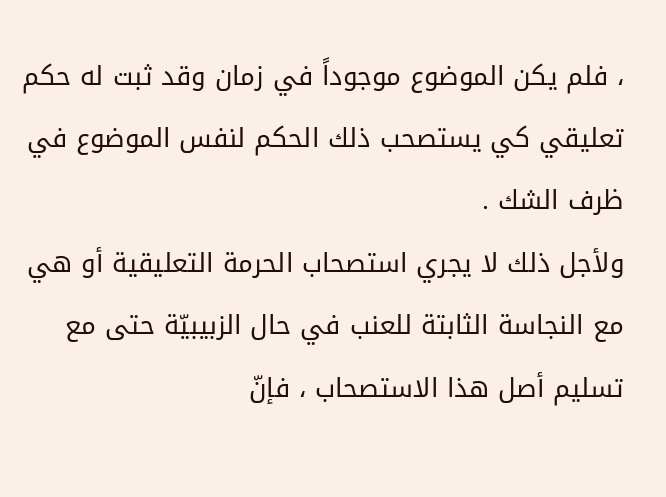، فلم يكن الموضوع موجوداً في زمان وقد ثبت له حكم تعليقي كي يستصحب ذلك الحكم لنفس الموضوع في ظرف الشك .
ولأجل ذلك لا يجري استصحاب الحرمة التعليقية أو هي مع النجاسة الثابتة للعنب في حال الزبيبيّة حتى مع تسليم أصل هذا الاستصحاب ، فإنّ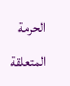الحرمة المتعلقة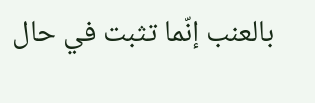بالعنب إنّما تثبت في حال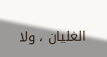الغليان ، ولا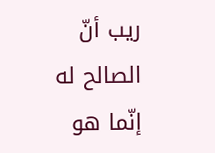ريب أنّ الصالح له إنّما هو